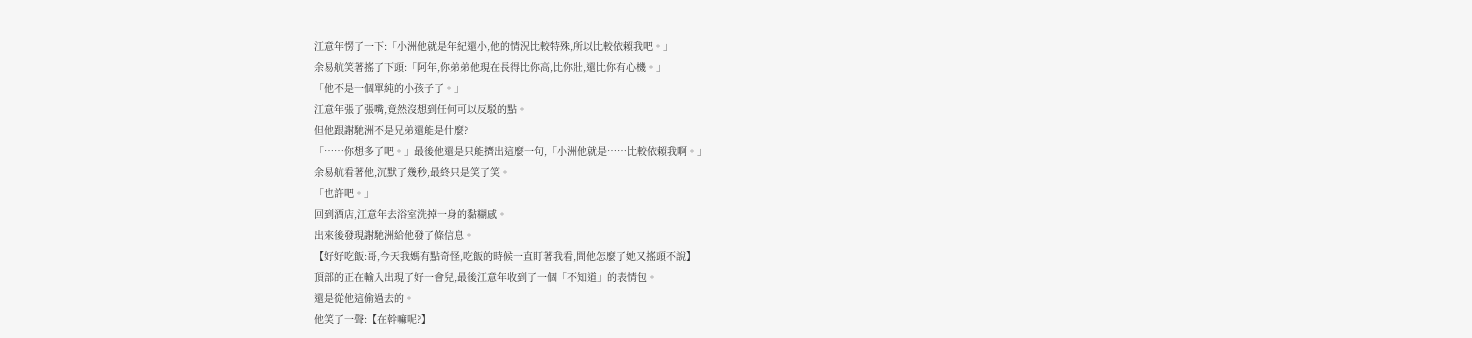江意年愣了一下:「小洲他就是年紀還小,他的情況比較特殊,所以比較依賴我吧。」
余易航笑著搖了下頭:「阿年,你弟弟他現在長得比你高,比你壯,還比你有心機。」
「他不是一個單純的小孩子了。」
江意年張了張嘴,竟然沒想到任何可以反駁的點。
但他跟謝馳洲不是兄弟還能是什麼?
「……你想多了吧。」最後他還是只能擠出這麼一句,「小洲他就是……比較依賴我啊。」
余易航看著他,沉默了幾秒,最終只是笑了笑。
「也許吧。」
回到酒店,江意年去浴室洗掉一身的黏糊感。
出來後發現謝馳洲給他發了條信息。
【好好吃飯:哥,今天我媽有點奇怪,吃飯的時候一直盯著我看,問他怎麼了她又搖頭不說】
頂部的正在輸入出現了好一會兒,最後江意年收到了一個「不知道」的表情包。
還是從他這偷過去的。
他笑了一聲:【在幹嘛呢?】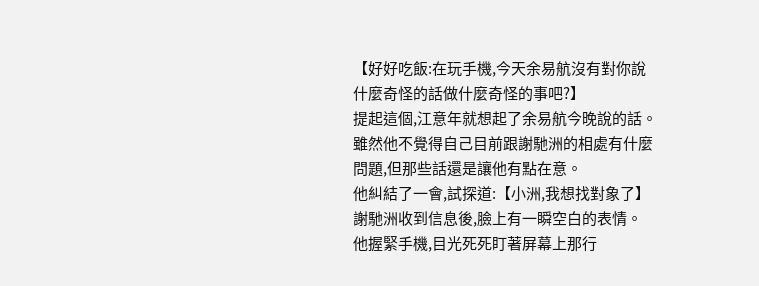【好好吃飯:在玩手機,今天余易航沒有對你說什麼奇怪的話做什麼奇怪的事吧?】
提起這個,江意年就想起了余易航今晚說的話。
雖然他不覺得自己目前跟謝馳洲的相處有什麼問題,但那些話還是讓他有點在意。
他糾結了一會,試探道:【小洲,我想找對象了】
謝馳洲收到信息後,臉上有一瞬空白的表情。
他握緊手機,目光死死盯著屏幕上那行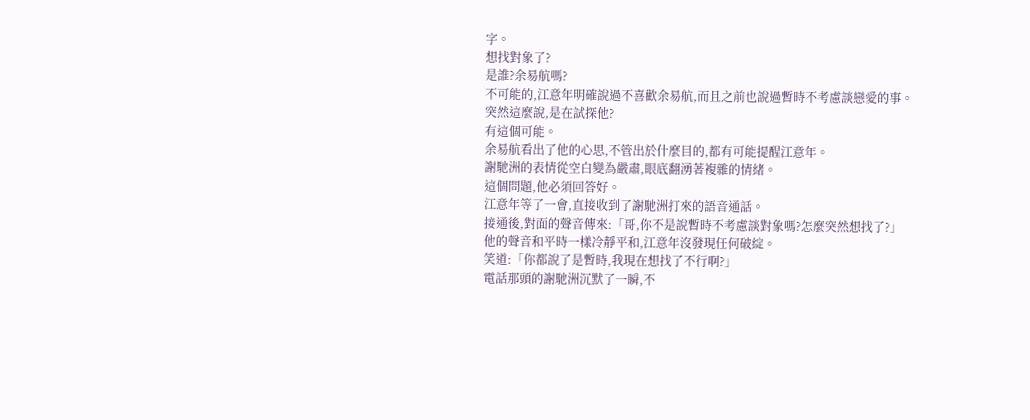字。
想找對象了?
是誰?余易航嗎?
不可能的,江意年明確說過不喜歡余易航,而且之前也說過暫時不考慮談戀愛的事。
突然這麼說,是在試探他?
有這個可能。
余易航看出了他的心思,不管出於什麼目的,都有可能提醒江意年。
謝馳洲的表情從空白變為嚴肅,眼底翻湧著複雜的情緒。
這個問題,他必須回答好。
江意年等了一會,直接收到了謝馳洲打來的語音通話。
接通後,對面的聲音傳來:「哥,你不是說暫時不考慮談對象嗎?怎麼突然想找了?」
他的聲音和平時一樣冷靜平和,江意年沒發現任何破綻。
笑道:「你都說了是暫時,我現在想找了不行啊?」
電話那頭的謝馳洲沉默了一瞬,不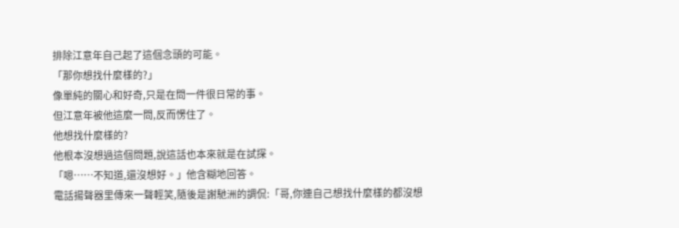排除江意年自己起了這個念頭的可能。
「那你想找什麼樣的?」
像單純的關心和好奇,只是在問一件很日常的事。
但江意年被他這麼一問,反而愣住了。
他想找什麼樣的?
他根本沒想過這個問題,說這話也本來就是在試探。
「嗯……不知道,還沒想好。」他含糊地回答。
電話揚聲器里傳來一聲輕笑,隨後是謝馳洲的調侃:「哥,你連自己想找什麼樣的都沒想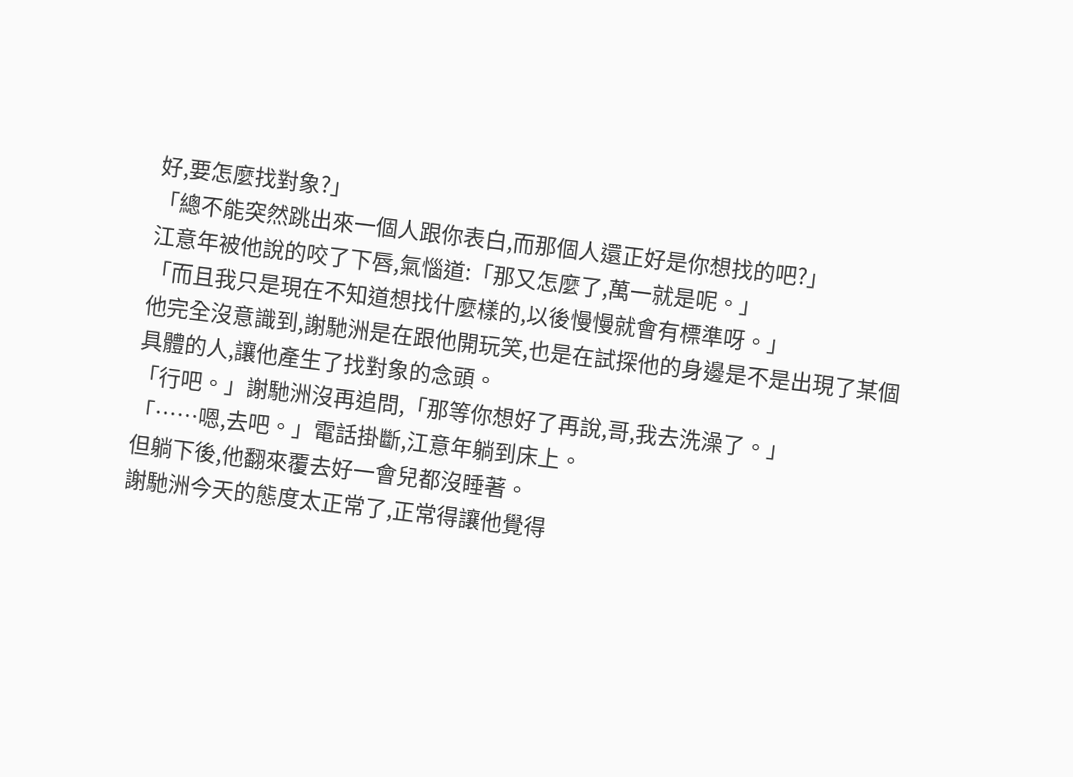好,要怎麼找對象?」
「總不能突然跳出來一個人跟你表白,而那個人還正好是你想找的吧?」
江意年被他說的咬了下唇,氣惱道:「那又怎麼了,萬一就是呢。」
「而且我只是現在不知道想找什麼樣的,以後慢慢就會有標準呀。」
他完全沒意識到,謝馳洲是在跟他開玩笑,也是在試探他的身邊是不是出現了某個具體的人,讓他產生了找對象的念頭。
「行吧。」謝馳洲沒再追問,「那等你想好了再說,哥,我去洗澡了。」
「……嗯,去吧。」電話掛斷,江意年躺到床上。
但躺下後,他翻來覆去好一會兒都沒睡著。
謝馳洲今天的態度太正常了,正常得讓他覺得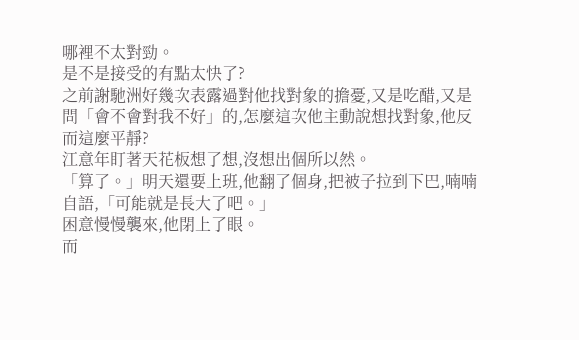哪裡不太對勁。
是不是接受的有點太快了?
之前謝馳洲好幾次表露過對他找對象的擔憂,又是吃醋,又是問「會不會對我不好」的,怎麼這次他主動說想找對象,他反而這麼平靜?
江意年盯著天花板想了想,沒想出個所以然。
「算了。」明天還要上班,他翻了個身,把被子拉到下巴,喃喃自語,「可能就是長大了吧。」
困意慢慢襲來,他閉上了眼。
而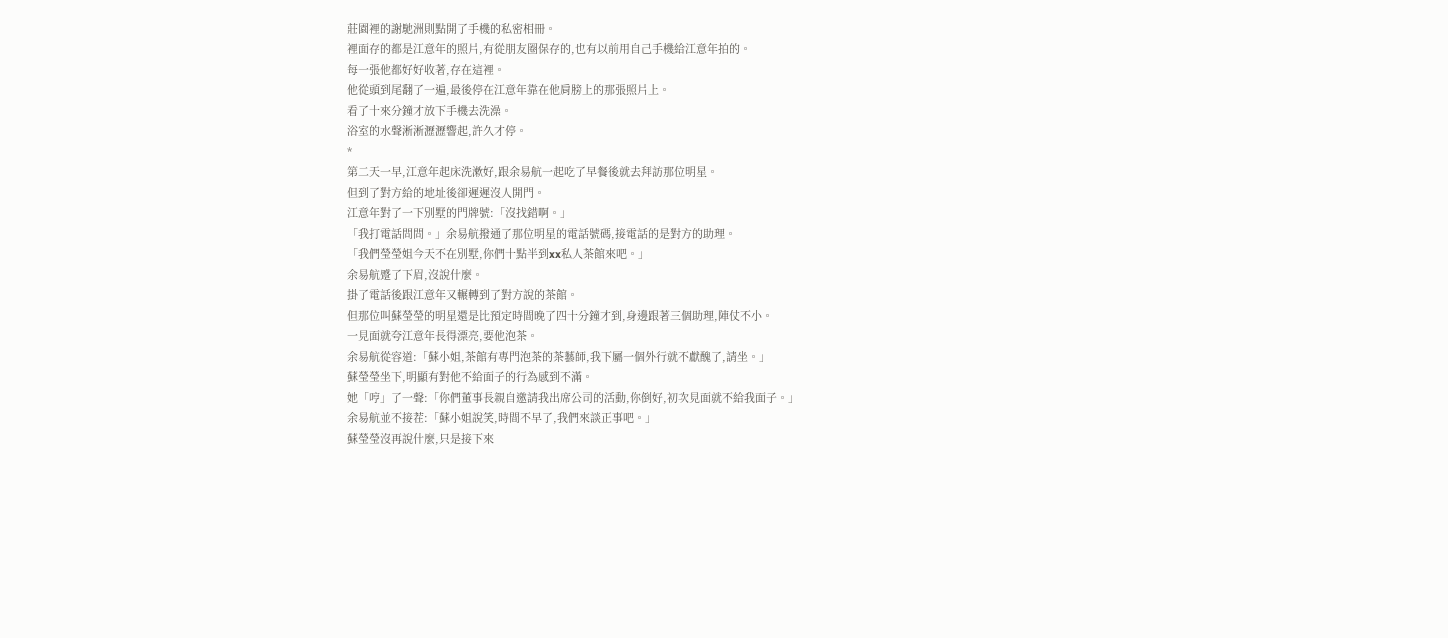莊園裡的謝馳洲則點開了手機的私密相冊。
裡面存的都是江意年的照片,有從朋友圈保存的,也有以前用自己手機給江意年拍的。
每一張他都好好收著,存在這裡。
他從頭到尾翻了一遍,最後停在江意年靠在他肩膀上的那張照片上。
看了十來分鐘才放下手機去洗澡。
浴室的水聲淅淅瀝瀝響起,許久才停。
*
第二天一早,江意年起床洗漱好,跟余易航一起吃了早餐後就去拜訪那位明星。
但到了對方給的地址後卻遲遲沒人開門。
江意年對了一下別墅的門牌號:「沒找錯啊。」
「我打電話問問。」余易航撥通了那位明星的電話號碼,接電話的是對方的助理。
「我們瑩瑩姐今天不在別墅,你們十點半到xx私人茶館來吧。」
余易航蹙了下眉,沒說什麼。
掛了電話後跟江意年又輾轉到了對方說的茶館。
但那位叫蘇瑩瑩的明星還是比預定時間晚了四十分鐘才到,身邊跟著三個助理,陣仗不小。
一見面就夸江意年長得漂亮,要他泡茶。
余易航從容道:「蘇小姐,茶館有專門泡茶的茶藝師,我下屬一個外行就不獻醜了,請坐。」
蘇瑩瑩坐下,明顯有對他不給面子的行為感到不滿。
她「哼」了一聲:「你們董事長親自邀請我出席公司的活動,你倒好,初次見面就不給我面子。」
余易航並不接茬:「蘇小姐說笑,時間不早了,我們來談正事吧。」
蘇瑩瑩沒再說什麼,只是接下來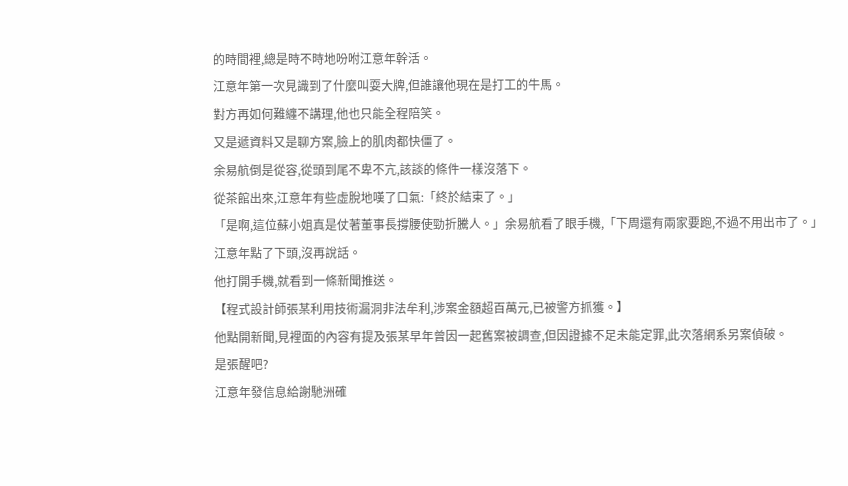的時間裡,總是時不時地吩咐江意年幹活。
江意年第一次見識到了什麼叫耍大牌,但誰讓他現在是打工的牛馬。
對方再如何難纏不講理,他也只能全程陪笑。
又是遞資料又是聊方案,臉上的肌肉都快僵了。
余易航倒是從容,從頭到尾不卑不亢,該談的條件一樣沒落下。
從茶館出來,江意年有些虛脫地嘆了口氣:「終於結束了。」
「是啊,這位蘇小姐真是仗著董事長撐腰使勁折騰人。」余易航看了眼手機,「下周還有兩家要跑,不過不用出市了。」
江意年點了下頭,沒再說話。
他打開手機,就看到一條新聞推送。
【程式設計師張某利用技術漏洞非法牟利,涉案金額超百萬元,已被警方抓獲。】
他點開新聞,見裡面的內容有提及張某早年曾因一起舊案被調查,但因證據不足未能定罪,此次落網系另案偵破。
是張醒吧?
江意年發信息給謝馳洲確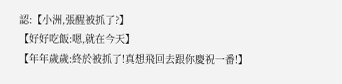認:【小洲,張醒被抓了?】
【好好吃飯:嗯,就在今天】
【年年歲歲:終於被抓了!真想飛回去跟你慶祝一番!】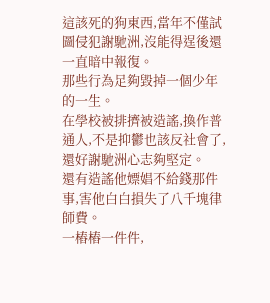這該死的狗東西,當年不僅試圖侵犯謝馳洲,沒能得逞後還一直暗中報復。
那些行為足夠毀掉一個少年的一生。
在學校被排擠被造謠,換作普通人,不是抑鬱也該反社會了,還好謝馳洲心志夠堅定。
還有造謠他嫖娼不給錢那件事,害他白白損失了八千塊律師費。
一樁樁一件件,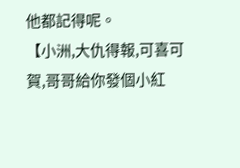他都記得呢。
【小洲,大仇得報,可喜可賀,哥哥給你發個小紅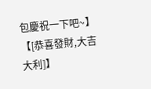包慶祝一下吧~】
【[恭喜發財,大吉大利]】